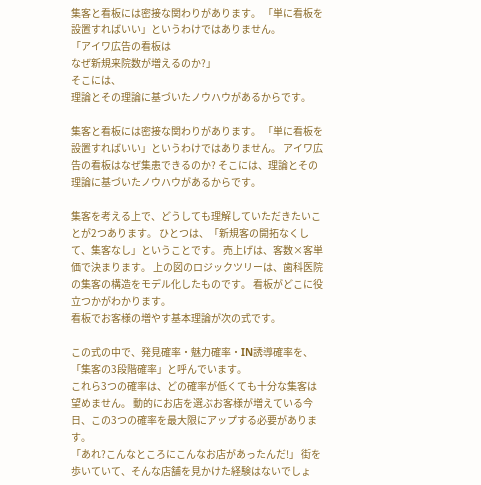集客と看板には密接な関わりがあります。 「単に看板を設置すればいい」というわけではありません。
「アイワ広告の看板は
なぜ新規来院数が増えるのか?」
そこには、
理論とその理論に基づいたノウハウがあるからです。

集客と看板には密接な関わりがあります。 「単に看板を設置すればいい」というわけではありません。 アイワ広告の看板はなぜ集患できるのか? そこには、理論とその理論に基づいたノウハウがあるからです。

集客を考える上で、どうしても理解していただきたいことが2つあります。 ひとつは、「新規客の開拓なくして、集客なし」ということです。 売上げは、客数×客単価で決まります。 上の図のロジックツリーは、歯科医院の集客の構造をモデル化したものです。 看板がどこに役立つかがわかります。
看板でお客様の増やす基本理論が次の式です。

この式の中で、発見確率・魅力確率・IN誘導確率を、「集客の3段階確率」と呼んでいます。
これら3つの確率は、どの確率が低くても十分な集客は望めません。 動的にお店を選ぶお客様が増えている今日、この3つの確率を最大限にアップする必要があります。
「あれ?こんなところにこんなお店があったんだ!」 街を歩いていて、そんな店舗を見かけた経験はないでしょ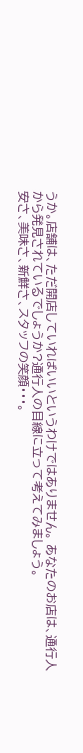うか。店舗は、ただ開店していればいいというわけではありません。 あなたのお店は、通行人から発見されているでしょうか?通行人の目線に立って考えてみましょう。
安さ、美味さ、新鮮さ、スタッフの笑顔・・・。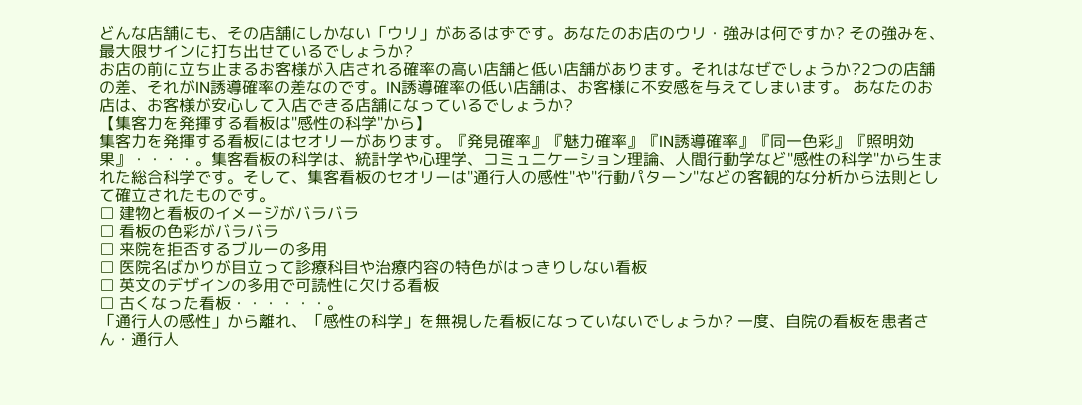どんな店舗にも、その店舗にしかない「ウリ」があるはずです。あなたのお店のウリ・強みは何ですか? その強みを、最大限サインに打ち出せているでしょうか?
お店の前に立ち止まるお客様が入店される確率の高い店舗と低い店舗があります。それはなぜでしょうか?2つの店舗の差、それがIN誘導確率の差なのです。IN誘導確率の低い店舗は、お客様に不安感を与えてしまいます。 あなたのお店は、お客様が安心して入店できる店舗になっているでしょうか?
【集客力を発揮する看板は"感性の科学"から】
集客力を発揮する看板にはセオリーがあります。『発見確率』『魅力確率』『IN誘導確率』『同一色彩』『照明効果』・・・・。集客看板の科学は、統計学や心理学、コミュニケーション理論、人間行動学など"感性の科学"から生まれた総合科学です。そして、集客看板のセオリーは"通行人の感性"や"行動パターン"などの客観的な分析から法則として確立されたものです。
□ 建物と看板のイメージがバラバラ
□ 看板の色彩がバラバラ
□ 来院を拒否するブルーの多用
□ 医院名ばかりが目立って診療科目や治療内容の特色がはっきりしない看板
□ 英文のデザインの多用で可読性に欠ける看板
□ 古くなった看板・・・・・・。
「通行人の感性」から離れ、「感性の科学」を無視した看板になっていないでしょうか? 一度、自院の看板を患者さん・通行人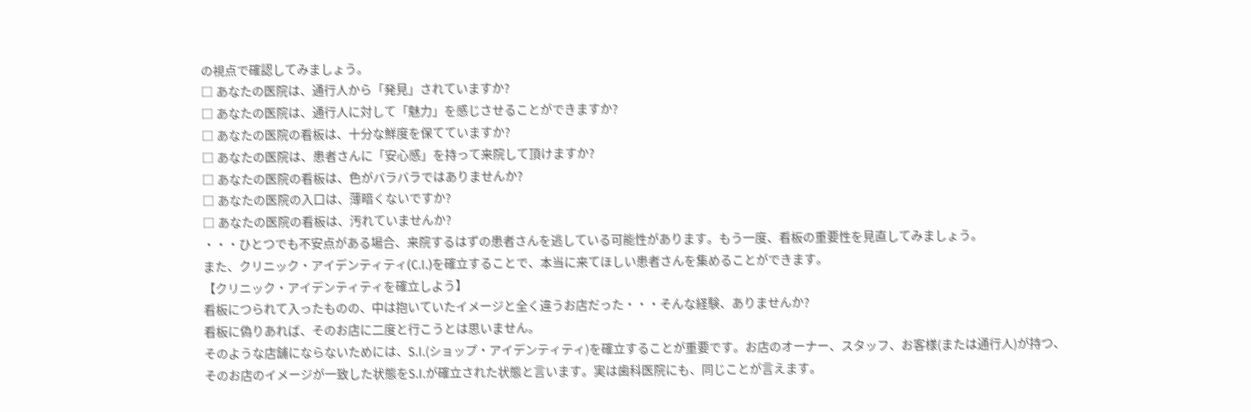の視点で確認してみましょう。
□ あなたの医院は、通行人から「発見」されていますか?
□ あなたの医院は、通行人に対して「魅力」を感じさせることができますか?
□ あなたの医院の看板は、十分な鮮度を保てていますか?
□ あなたの医院は、患者さんに「安心感」を持って来院して頂けますか?
□ あなたの医院の看板は、色がバラバラではありませんか?
□ あなたの医院の入口は、薄暗くないですか?
□ あなたの医院の看板は、汚れていませんか?
・・・ひとつでも不安点がある場合、来院するはずの患者さんを逃している可能性があります。もう一度、看板の重要性を見直してみましょう。
また、クリニック・アイデンティティ(C.I.)を確立することで、本当に来てほしい患者さんを集めることができます。
【クリニック・アイデンティティを確立しよう】
看板につられて入ったものの、中は抱いていたイメージと全く違うお店だった・・・そんな経験、ありませんか?
看板に偽りあれば、そのお店に二度と行こうとは思いません。
そのような店舗にならないためには、S.I.(ショップ・アイデンティティ)を確立することが重要です。お店のオーナー、スタッフ、お客様(または通行人)が持つ、そのお店のイメージが一致した状態をS.I.が確立された状態と言います。実は歯科医院にも、同じことが言えます。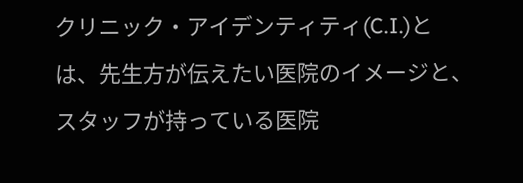クリニック・アイデンティティ(C.I.)とは、先生方が伝えたい医院のイメージと、スタッフが持っている医院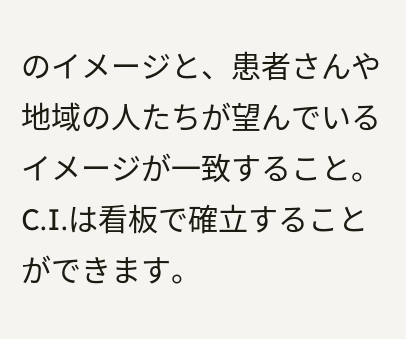のイメージと、患者さんや地域の人たちが望んでいるイメージが一致すること。C.I.は看板で確立することができます。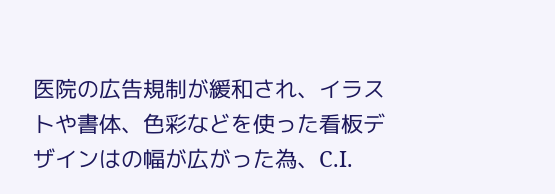医院の広告規制が緩和され、イラストや書体、色彩などを使った看板デザインはの幅が広がった為、C.I.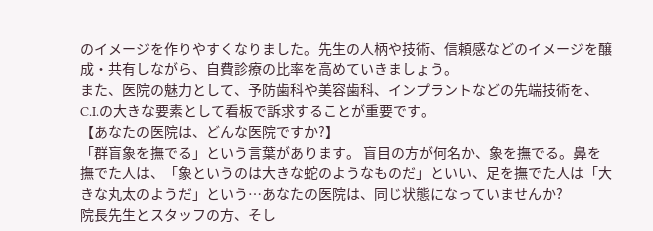のイメージを作りやすくなりました。先生の人柄や技術、信頼感などのイメージを醸成・共有しながら、自費診療の比率を高めていきましょう。
また、医院の魅力として、予防歯科や美容歯科、インプラントなどの先端技術を、C.I.の大きな要素として看板で訴求することが重要です。
【あなたの医院は、どんな医院ですか?】
「群盲象を撫でる」という言葉があります。 盲目の方が何名か、象を撫でる。鼻を撫でた人は、「象というのは大きな蛇のようなものだ」といい、足を撫でた人は「大きな丸太のようだ」という…あなたの医院は、同じ状態になっていませんか?
院長先生とスタッフの方、そし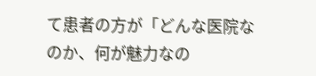て患者の方が「どんな医院なのか、何が魅力なの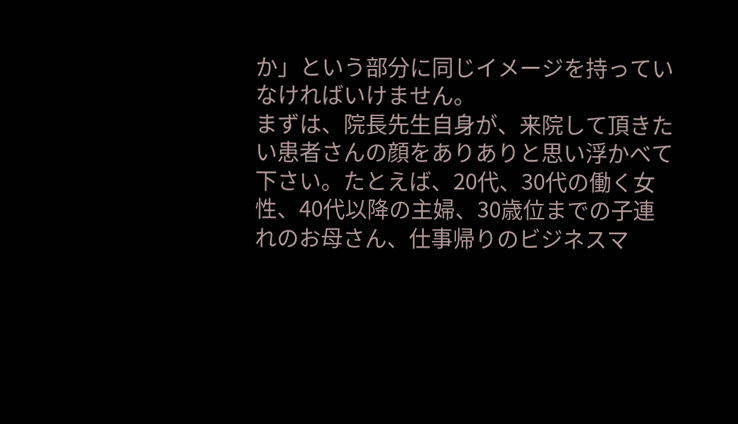か」という部分に同じイメージを持っていなければいけません。
まずは、院長先生自身が、来院して頂きたい患者さんの顔をありありと思い浮かべて下さい。たとえば、20代、30代の働く女性、40代以降の主婦、30歳位までの子連れのお母さん、仕事帰りのビジネスマ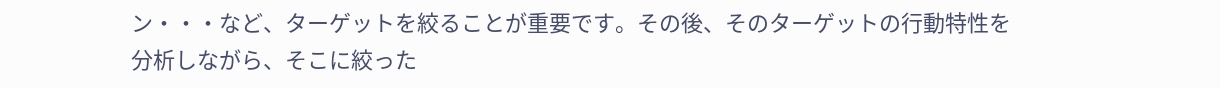ン・・・など、ターゲットを絞ることが重要です。その後、そのターゲットの行動特性を分析しながら、そこに絞った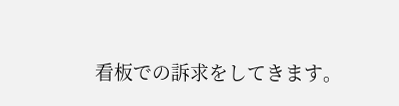看板での訴求をしてきます。